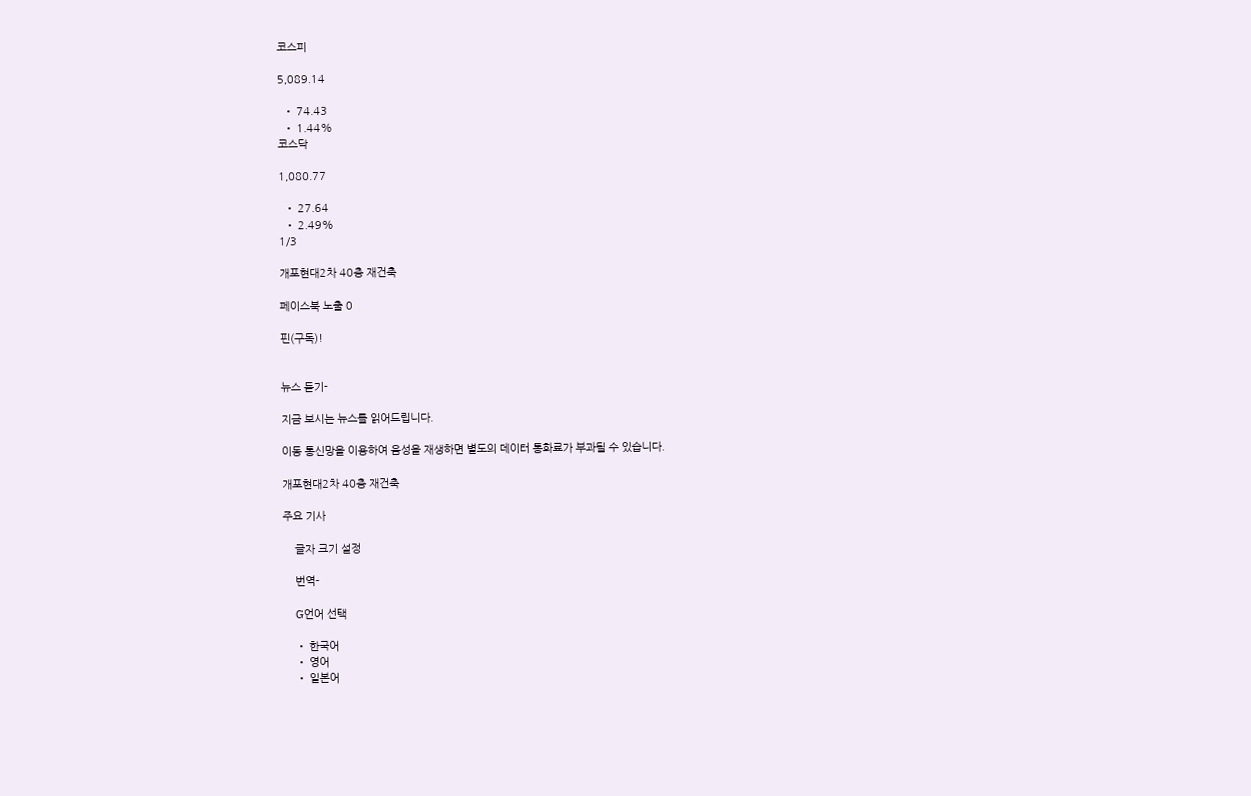코스피

5,089.14

  • 74.43
  • 1.44%
코스닥

1,080.77

  • 27.64
  • 2.49%
1/3

개포현대2차 40층 재건축

페이스북 노출 0

핀(구독)!


뉴스 듣기-

지금 보시는 뉴스를 읽어드립니다.

이동 통신망을 이용하여 음성을 재생하면 별도의 데이터 통화료가 부과될 수 있습니다.

개포현대2차 40층 재건축

주요 기사

    글자 크기 설정

    번역-

    G언어 선택

    • 한국어
    • 영어
    • 일본어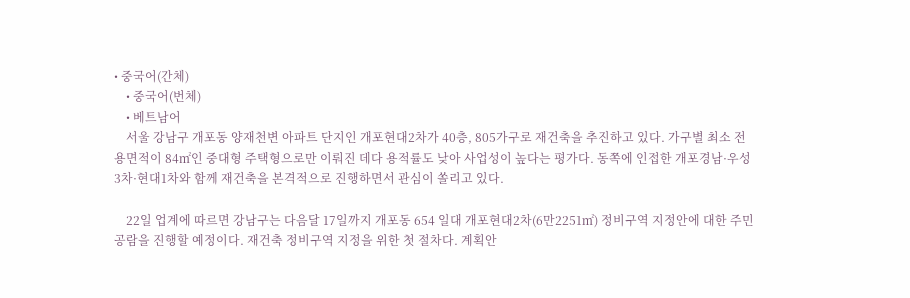• 중국어(간체)
    • 중국어(번체)
    • 베트남어
    서울 강남구 개포동 양재천변 아파트 단지인 개포현대2차가 40층, 805가구로 재건축을 추진하고 있다. 가구별 최소 전용면적이 84㎡인 중대형 주택형으로만 이뤄진 데다 용적률도 낮아 사업성이 높다는 평가다. 동쪽에 인접한 개포경남·우성3차·현대1차와 함께 재건축을 본격적으로 진행하면서 관심이 쏠리고 있다.

    22일 업계에 따르면 강남구는 다음달 17일까지 개포동 654 일대 개포현대2차(6만2251㎡) 정비구역 지정안에 대한 주민공람을 진행할 예정이다. 재건축 정비구역 지정을 위한 첫 절차다. 계획안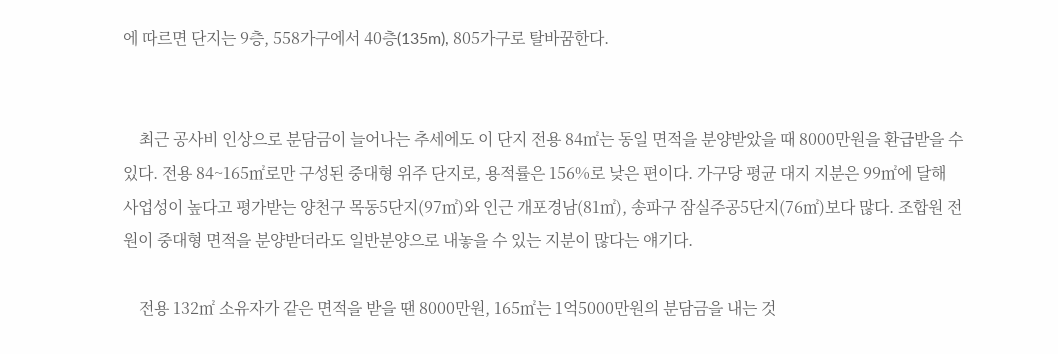에 따르면 단지는 9층, 558가구에서 40층(135m), 805가구로 탈바꿈한다.


    최근 공사비 인상으로 분담금이 늘어나는 추세에도 이 단지 전용 84㎡는 동일 면적을 분양받았을 때 8000만원을 환급받을 수 있다. 전용 84~165㎡로만 구성된 중대형 위주 단지로, 용적률은 156%로 낮은 편이다. 가구당 평균 대지 지분은 99㎡에 달해 사업성이 높다고 평가받는 양천구 목동5단지(97㎡)와 인근 개포경남(81㎡), 송파구 잠실주공5단지(76㎡)보다 많다. 조합원 전원이 중대형 면적을 분양받더라도 일반분양으로 내놓을 수 있는 지분이 많다는 얘기다.

    전용 132㎡ 소유자가 같은 면적을 받을 땐 8000만원, 165㎡는 1억5000만원의 분담금을 내는 것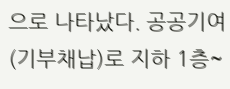으로 나타났다. 공공기여(기부채납)로 지하 1층~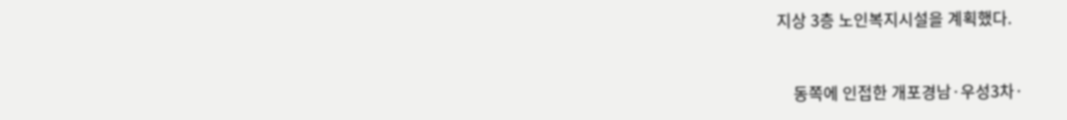지상 3층 노인복지시설을 계획했다.


    동쪽에 인접한 개포경남·우성3차·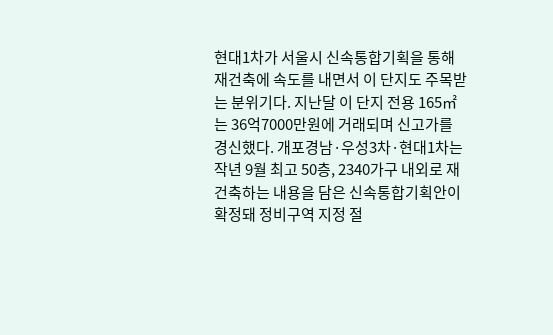현대1차가 서울시 신속통합기획을 통해 재건축에 속도를 내면서 이 단지도 주목받는 분위기다. 지난달 이 단지 전용 165㎡는 36억7000만원에 거래되며 신고가를 경신했다. 개포경남·우성3차·현대1차는 작년 9월 최고 50층, 2340가구 내외로 재건축하는 내용을 담은 신속통합기획안이 확정돼 정비구역 지정 절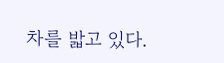차를 밟고 있다.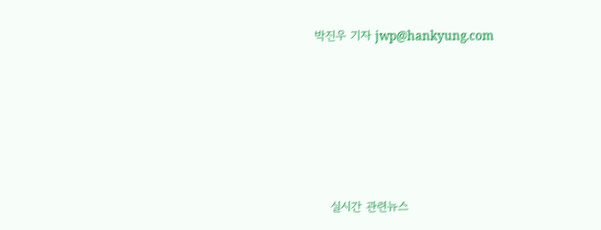박진우 기자 jwp@hankyung.com









    실시간 관련뉴스